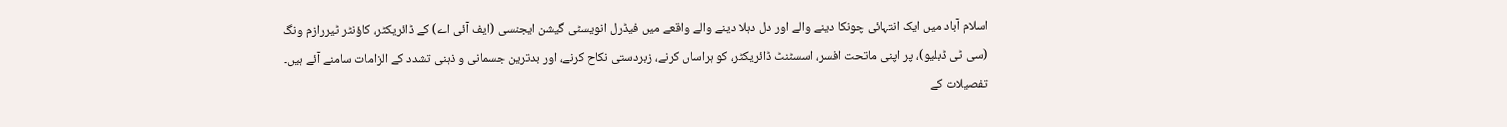اسلام آباد میں ایک انتہائی چونکا دینے والے اور دل دہلا دینے والے واقعے میں فیڈرل انویسٹی گیشن ایجنسی (ایف آئی اے) کے ڈائریکٹر، کاؤنٹر ٹیررازم ونگ (سی ٹی ڈبلیو)، پر اپنی ماتحت افسر، اسسٹنٹ ڈائریکٹر، کو ہراساں کرنے، زبردستی نکاح کرنے، اور بدترین جسمانی و ذہنی تشدد کے الزامات سامنے آئے ہیں۔
تفصیلات کے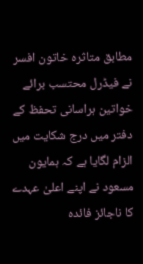مطابق متاثرہ خاتون افسر نے فیڈرل محتسب برائے خواتین ہراسانی تحفظ کے دفتر میں درج شکایت میں الزام لگایا ہے کہ ہمایون مسعود نے اپنے اعلیٰ عہدے کا ناجائز فائدہ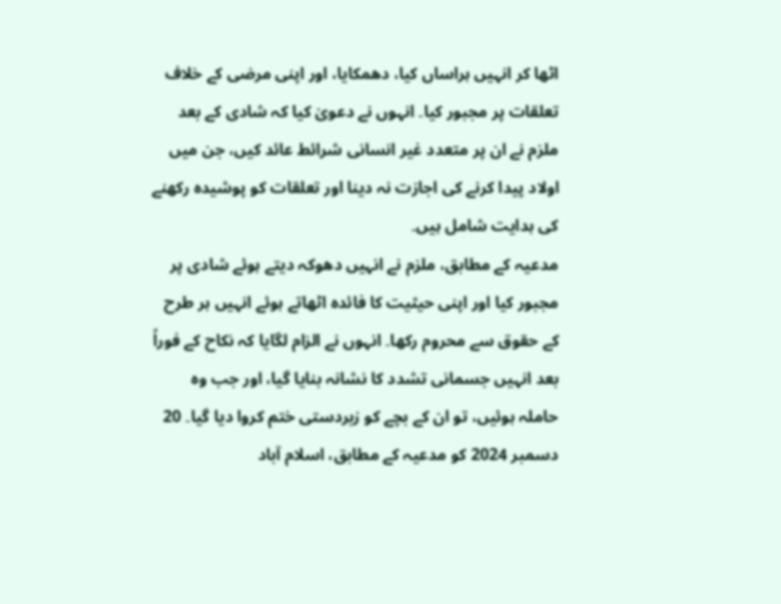اٹھا کر انہیں ہراساں کیا، دھمکایا، اور اپنی مرضی کے خلاف تعلقات پر مجبور کیا۔ انہوں نے دعویٰ کیا کہ شادی کے بعد ملزم نے ان پر متعدد غیر انسانی شرائط عائد کیں، جن میں اولاد پیدا کرنے کی اجازت نہ دینا اور تعلقات کو پوشیدہ رکھنے کی ہدایت شامل ہیں۔
مدعیہ کے مطابق، ملزم نے انہیں دھوکہ دیتے ہوئے شادی پر مجبور کیا اور اپنی حیثیت کا فائدہ اٹھاتے ہوئے انہیں ہر طرح کے حقوق سے محروم رکھا۔ انہوں نے الزام لگایا کہ نکاح کے فوراً بعد انہیں جسمانی تشدد کا نشانہ بنایا گیا، اور جب وہ حاملہ ہوئیں، تو ان کے بچے کو زبردستی ختم کروا دیا گیا۔ 20 دسمبر 2024 کو مدعیہ کے مطابق، اسلام آباد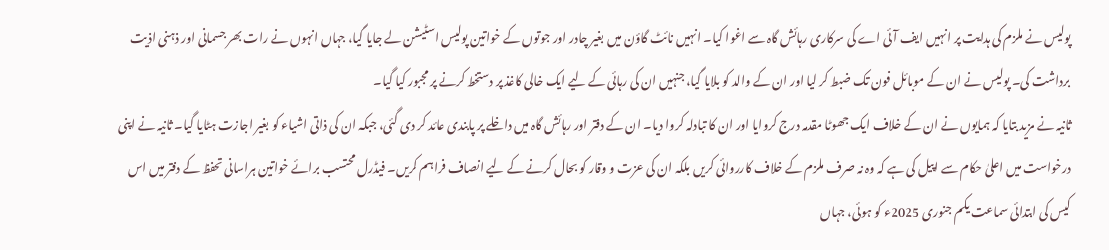پولیس نے ملزم کی ہدایت پر انہیں ایف آئی اے کی سرکاری رہائش گاہ سے اغوا کیا۔ انہیں نائٹ گاؤن میں بغیر چادر اور جوتوں کے خواتین پولیس اسٹیشن لے جایا گیا، جہاں انہوں نے رات بھر جسمانی اور ذہنی اذیت برداشت کی۔ پولیس نے ان کے موبائل فون تک ضبط کر لیا اور ان کے والد کو بلایا گیا، جنہیں ان کی رہائی کے لیے ایک خالی کاغذ پر دستخط کرنے پر مجبور کیا گیا۔
ثانیہ نے مزید بتایا کہ ہمایوں نے ان کے خلاف ایک جھوٹا مقدمہ درج کروایا اور ان کا تبادلہ کروا دیا۔ ان کے دفتر اور رہائش گاہ میں داخلے پر پابندی عائد کر دی گئی، جبکہ ان کی ذاتی اشیاء کو بغیر اجازت ہٹایا گیا۔ ثانیہ نے اپنی درخواست میں اعلیٰ حکام سے اپیل کی ہے کہ وہ نہ صرف ملزم کے خلاف کارروائی کریں بلکہ ان کی عزت و وقار کو بحال کرنے کے لیے انصاف فراہم کریں۔ فیڈرل محتسب برائے خواتین ہراسانی تحفظ کے دفتر میں اس کیس کی ابتدائی سماعت یکم جنوری 2025ء کو ہوئی، جہاں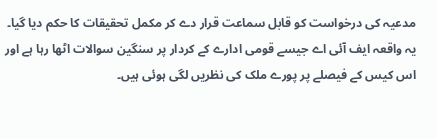مدعیہ کی درخواست کو قابل سماعت قرار دے کر مکمل تحقیقات کا حکم دیا گیا۔ یہ واقعہ ایف آئی اے جیسے قومی ادارے کے کردار پر سنگین سوالات اٹھا رہا ہے اور اس کیس کے فیصلے پر پورے ملک کی نظریں لگی ہوئی ہیں۔